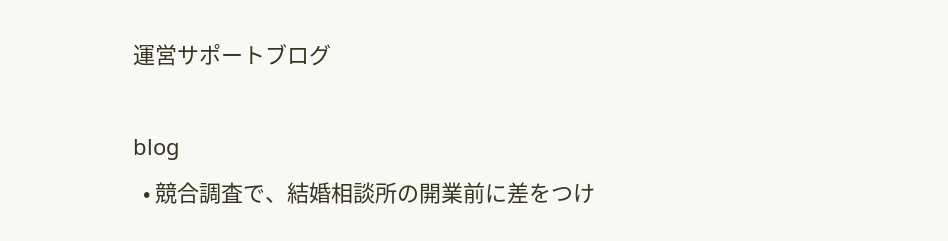運営サポートブログ

blog
  • 競合調査で、結婚相談所の開業前に差をつけ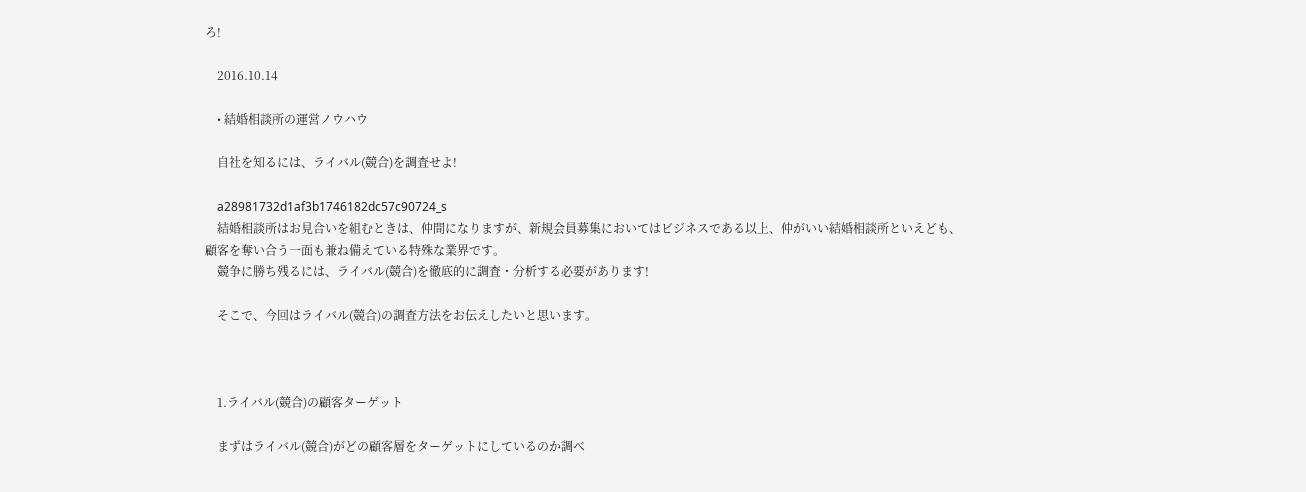ろ!

    2016.10.14

    • 結婚相談所の運営ノウハウ

    自社を知るには、ライバル(競合)を調査せよ!

    a28981732d1af3b1746182dc57c90724_s
    結婚相談所はお見合いを組むときは、仲間になりますが、新規会員募集においてはビジネスである以上、仲がいい結婚相談所といえども、顧客を奪い合う一面も兼ね備えている特殊な業界です。
    競争に勝ち残るには、ライバル(競合)を徹底的に調査・分析する必要があります!

    そこで、今回はライバル(競合)の調査方法をお伝えしたいと思います。



    1.ライバル(競合)の顧客ターゲット

    まずはライバル(競合)がどの顧客層をターゲットにしているのか調べ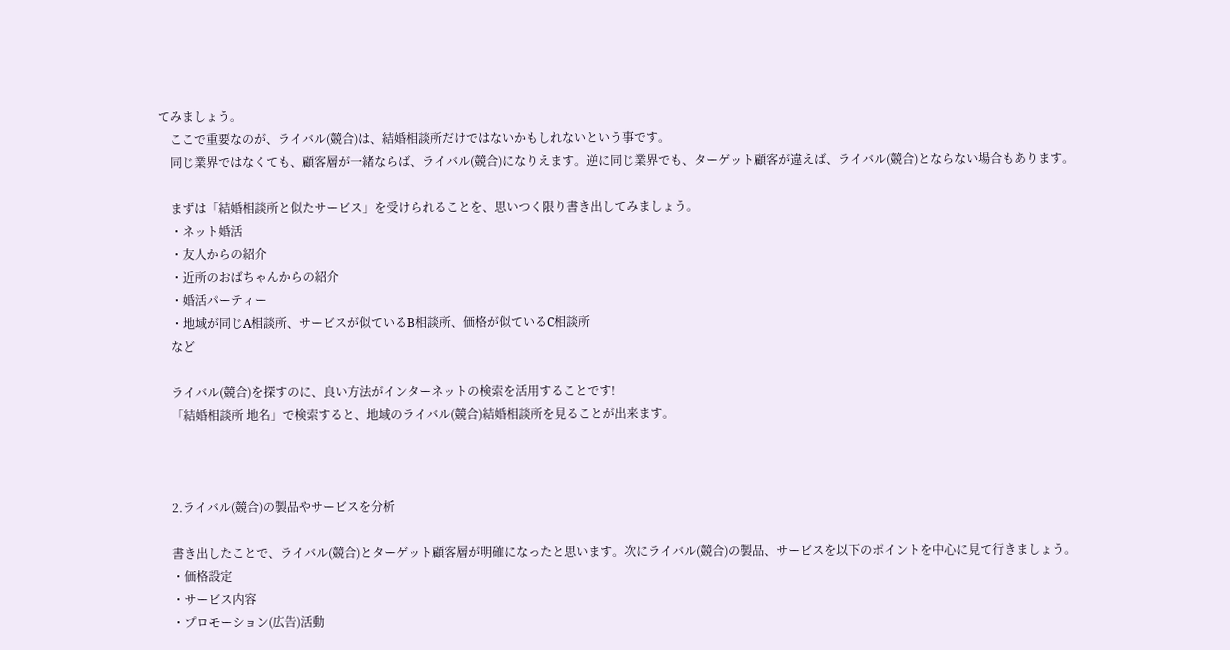てみましょう。
    ここで重要なのが、ライバル(競合)は、結婚相談所だけではないかもしれないという事です。
    同じ業界ではなくても、顧客層が一緒ならば、ライバル(競合)になりえます。逆に同じ業界でも、ターゲット顧客が違えば、ライバル(競合)とならない場合もあります。

    まずは「結婚相談所と似たサービス」を受けられることを、思いつく限り書き出してみましょう。
    ・ネット婚活
    ・友人からの紹介
    ・近所のおばちゃんからの紹介
    ・婚活パーティー
    ・地域が同じA相談所、サービスが似ているB相談所、価格が似ているC相談所
    など

    ライバル(競合)を探すのに、良い方法がインターネットの検索を活用することです!
    「結婚相談所 地名」で検索すると、地域のライバル(競合)結婚相談所を見ることが出来ます。



    2.ライバル(競合)の製品やサービスを分析

    書き出したことで、ライバル(競合)とターゲット顧客層が明確になったと思います。次にライバル(競合)の製品、サービスを以下のポイントを中心に見て行きましょう。
    ・価格設定
    ・サービス内容
    ・プロモーション(広告)活動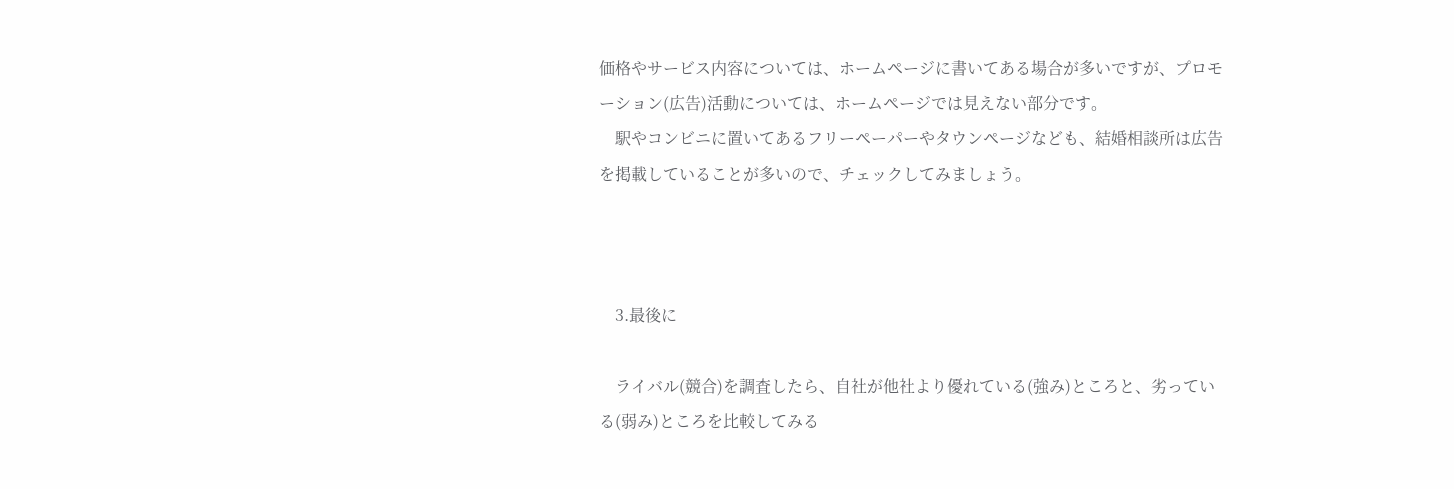価格やサービス内容については、ホームページに書いてある場合が多いですが、プロモーション(広告)活動については、ホームページでは見えない部分です。
    駅やコンビニに置いてあるフリーペーパーやタウンページなども、結婚相談所は広告を掲載していることが多いので、チェックしてみましょう。



    3.最後に

    ライバル(競合)を調査したら、自社が他社より優れている(強み)ところと、劣っている(弱み)ところを比較してみる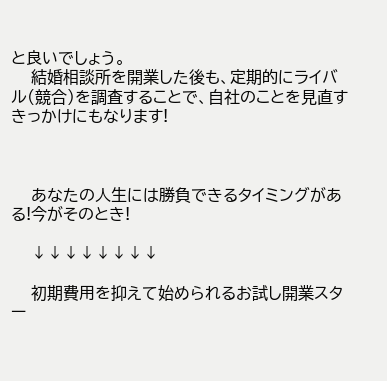と良いでしょう。
    結婚相談所を開業した後も、定期的にライバル(競合)を調査することで、自社のことを見直すきっかけにもなります!



    あなたの人生には勝負できるタイミングがある!今がそのとき!

    ↓↓↓↓↓↓↓↓

    初期費用を抑えて始められるお試し開業スター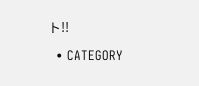ト!!

  • CATEGORY